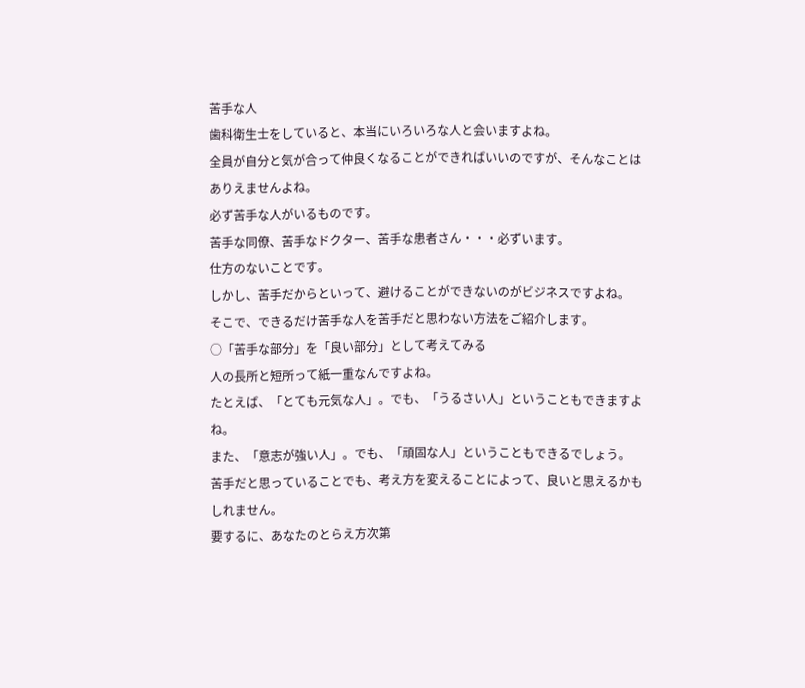苦手な人
歯科衛生士をしていると、本当にいろいろな人と会いますよね。
全員が自分と気が合って仲良くなることができればいいのですが、そんなことはありえませんよね。
必ず苦手な人がいるものです。
苦手な同僚、苦手なドクター、苦手な患者さん・・・必ずいます。
仕方のないことです。
しかし、苦手だからといって、避けることができないのがビジネスですよね。
そこで、できるだけ苦手な人を苦手だと思わない方法をご紹介します。
○「苦手な部分」を「良い部分」として考えてみる
人の長所と短所って紙一重なんですよね。
たとえば、「とても元気な人」。でも、「うるさい人」ということもできますよね。
また、「意志が強い人」。でも、「頑固な人」ということもできるでしょう。
苦手だと思っていることでも、考え方を変えることによって、良いと思えるかもしれません。
要するに、あなたのとらえ方次第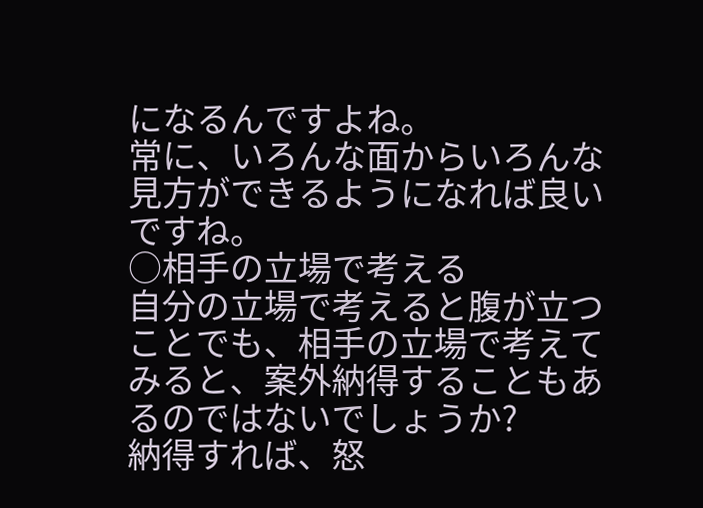になるんですよね。
常に、いろんな面からいろんな見方ができるようになれば良いですね。
○相手の立場で考える
自分の立場で考えると腹が立つことでも、相手の立場で考えてみると、案外納得することもあるのではないでしょうか?
納得すれば、怒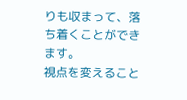りも収まって、落ち着くことができます。
視点を変えること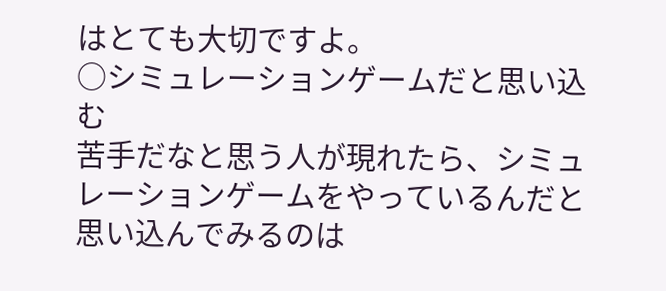はとても大切ですよ。
○シミュレーションゲームだと思い込む
苦手だなと思う人が現れたら、シミュレーションゲームをやっているんだと思い込んでみるのは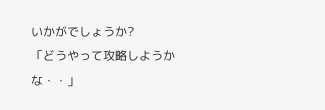いかがでしょうか?
「どうやって攻略しようかな・・」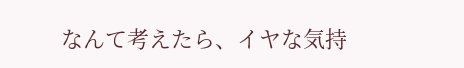なんて考えたら、イヤな気持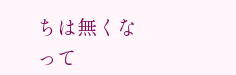ちは無くなって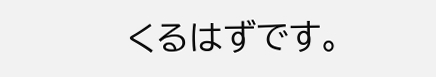くるはずです。